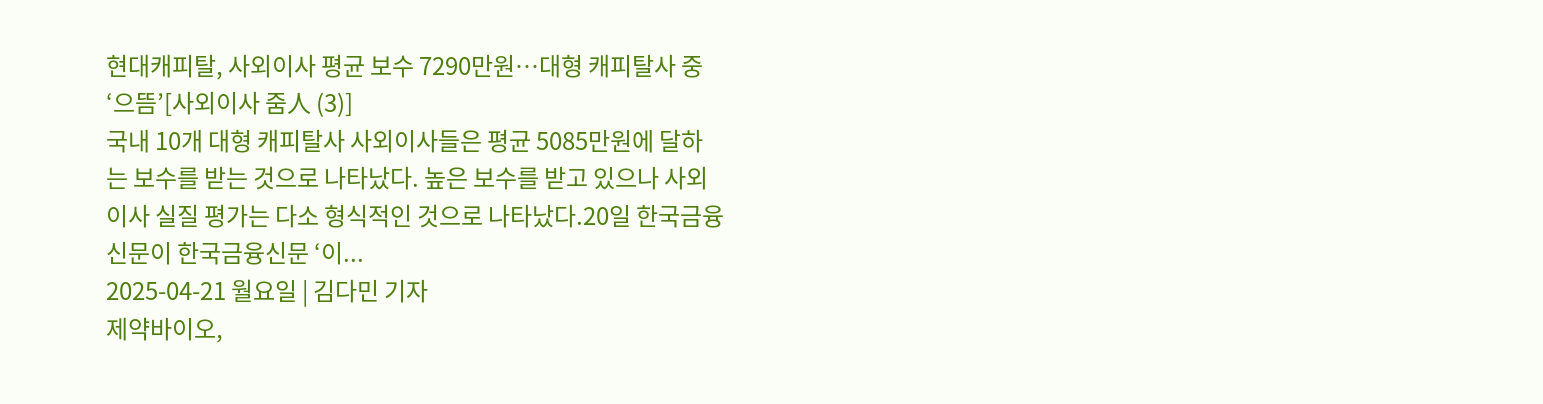현대캐피탈, 사외이사 평균 보수 7290만원…대형 캐피탈사 중 ‘으뜸’[사외이사 줌人 (3)]
국내 10개 대형 캐피탈사 사외이사들은 평균 5085만원에 달하는 보수를 받는 것으로 나타났다. 높은 보수를 받고 있으나 사외이사 실질 평가는 다소 형식적인 것으로 나타났다.20일 한국금융신문이 한국금융신문 ‘이...
2025-04-21 월요일 | 김다민 기자
제약바이오,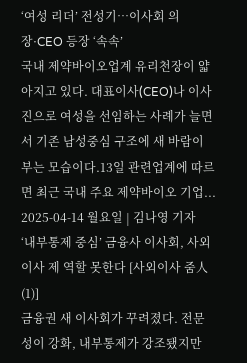‘여성 리더’ 전성기…이사회 의장·CEO 등장 ‘속속’
국내 제약바이오업계 유리천장이 얇아지고 있다. 대표이사(CEO)나 이사진으로 여성을 선임하는 사례가 늘면서 기존 남성중심 구조에 새 바람이 부는 모습이다.13일 관련업계에 따르면 최근 국내 주요 제약바이오 기업...
2025-04-14 월요일 | 김나영 기자
‘내부통제 중심’ 금융사 이사회, 사외이사 제 역할 못한다 [사외이사 줌人 (1)]
금융권 새 이사회가 꾸려졌다. 전문성이 강화, 내부통제가 강조됐지만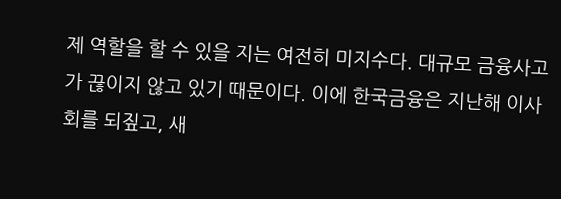제 역할을 할 수 있을 지는 여전히 미지수다. 대규모 금융사고가 끊이지 않고 있기 때문이다. 이에 한국금융은 지난해 이사회를 되짚고, 새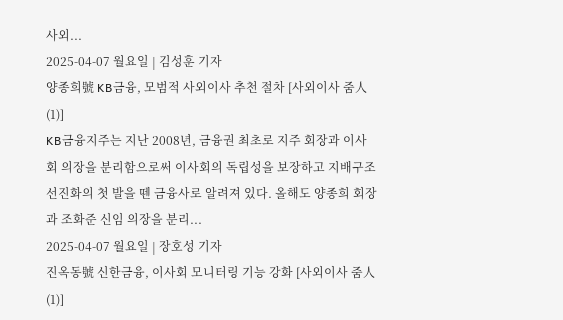사외...
2025-04-07 월요일 | 김성훈 기자
양종희號 KB금융, 모범적 사외이사 추천 절차 [사외이사 줌人 (1)]
KB금융지주는 지난 2008년, 금융권 최초로 지주 회장과 이사회 의장을 분리함으로써 이사회의 독립성을 보장하고 지배구조 선진화의 첫 발을 뗀 금융사로 알려져 있다. 올해도 양종희 회장과 조화준 신임 의장을 분리...
2025-04-07 월요일 | 장호성 기자
진옥동號 신한금융, 이사회 모니터링 기능 강화 [사외이사 줌人 (1)]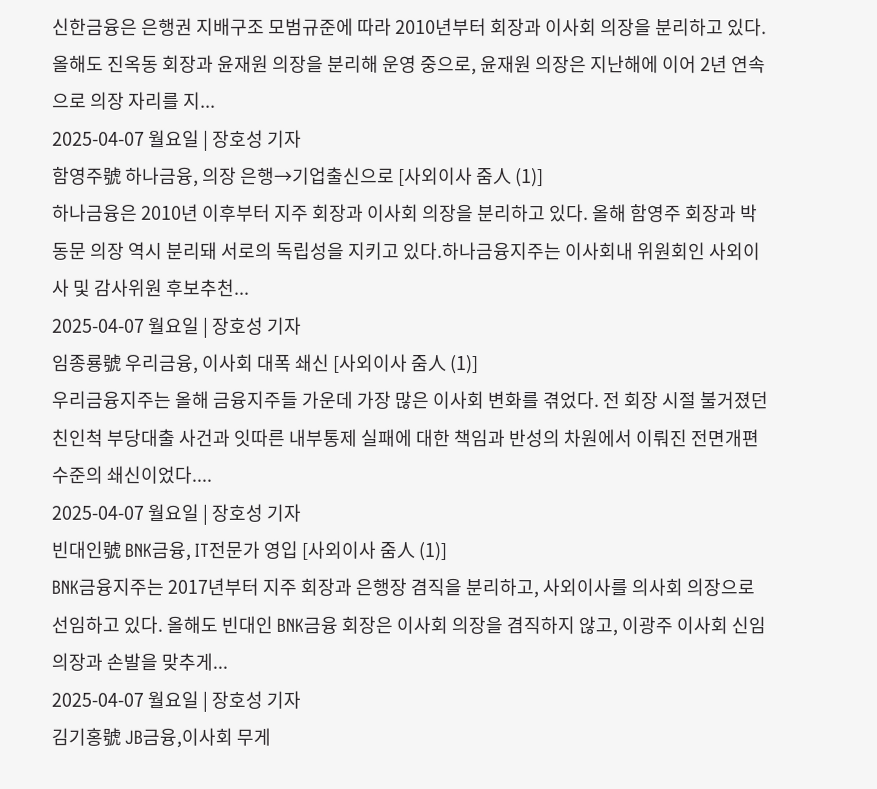신한금융은 은행권 지배구조 모범규준에 따라 2010년부터 회장과 이사회 의장을 분리하고 있다. 올해도 진옥동 회장과 윤재원 의장을 분리해 운영 중으로, 윤재원 의장은 지난해에 이어 2년 연속으로 의장 자리를 지...
2025-04-07 월요일 | 장호성 기자
함영주號 하나금융, 의장 은행→기업출신으로 [사외이사 줌人 (1)]
하나금융은 2010년 이후부터 지주 회장과 이사회 의장을 분리하고 있다. 올해 함영주 회장과 박동문 의장 역시 분리돼 서로의 독립성을 지키고 있다.하나금융지주는 이사회내 위원회인 사외이사 및 감사위원 후보추천...
2025-04-07 월요일 | 장호성 기자
임종룡號 우리금융, 이사회 대폭 쇄신 [사외이사 줌人 (1)]
우리금융지주는 올해 금융지주들 가운데 가장 많은 이사회 변화를 겪었다. 전 회장 시절 불거졌던 친인척 부당대출 사건과 잇따른 내부통제 실패에 대한 책임과 반성의 차원에서 이뤄진 전면개편 수준의 쇄신이었다....
2025-04-07 월요일 | 장호성 기자
빈대인號 BNK금융, IT전문가 영입 [사외이사 줌人 (1)]
BNK금융지주는 2017년부터 지주 회장과 은행장 겸직을 분리하고, 사외이사를 의사회 의장으로 선임하고 있다. 올해도 빈대인 BNK금융 회장은 이사회 의장을 겸직하지 않고, 이광주 이사회 신임 의장과 손발을 맞추게...
2025-04-07 월요일 | 장호성 기자
김기홍號 JB금융,이사회 무게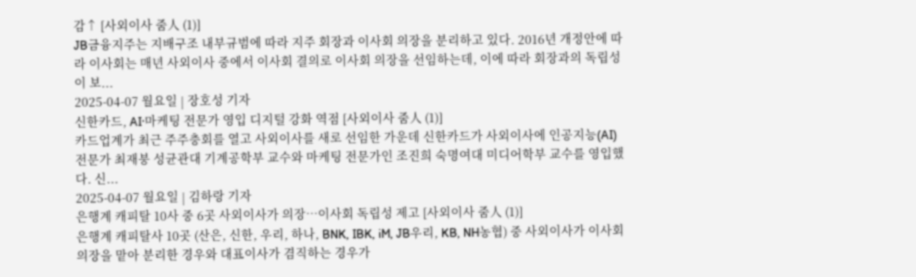감↑ [사외이사 줌人 (1)]
JB금융지주는 지배구조 내부규범에 따라 지주 회장과 이사회 의장을 분리하고 있다. 2016년 개정안에 따라 이사회는 매년 사외이사 중에서 이사회 결의로 이사회 의장을 선임하는데, 이에 따라 회장과의 독립성이 보...
2025-04-07 월요일 | 장호성 기자
신한카드, AI·마케팅 전문가 영입 디지털 강화 역점 [사외이사 줌人 (1)]
카드업계가 최근 주주충회를 열고 사외이사를 새로 선임한 가운데 신한카드가 사외이사에 인공지능(AI) 전문가 최재붕 성균관대 기계공학부 교수와 마케팅 전문가인 조진희 숙명여대 미디어학부 교수를 영입했다. 신...
2025-04-07 월요일 | 김하랑 기자
은행계 캐피탈 10사 중 6곳 사외이사가 의장…이사회 독립성 제고 [사외이사 줌人 (1)]
은행계 캐피탈사 10곳 (산은, 신한, 우리, 하나, BNK, IBK, iM, JB우리, KB, NH농협) 중 사외이사가 이사회 의장을 맡아 분리한 경우와 대표이사가 겸직하는 경우가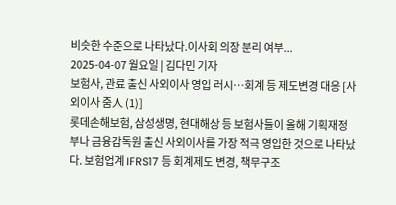비슷한 수준으로 나타났다.이사회 의장 분리 여부...
2025-04-07 월요일 | 김다민 기자
보험사, 관료 출신 사외이사 영입 러시…회계 등 제도변경 대응 [사외이사 줌人 (1)]
롯데손해보험, 삼성생명, 현대해상 등 보험사들이 올해 기획재정부나 금융감독원 출신 사외이사를 가장 적극 영입한 것으로 나타났다. 보험업계 IFRS17 등 회계제도 변경, 책무구조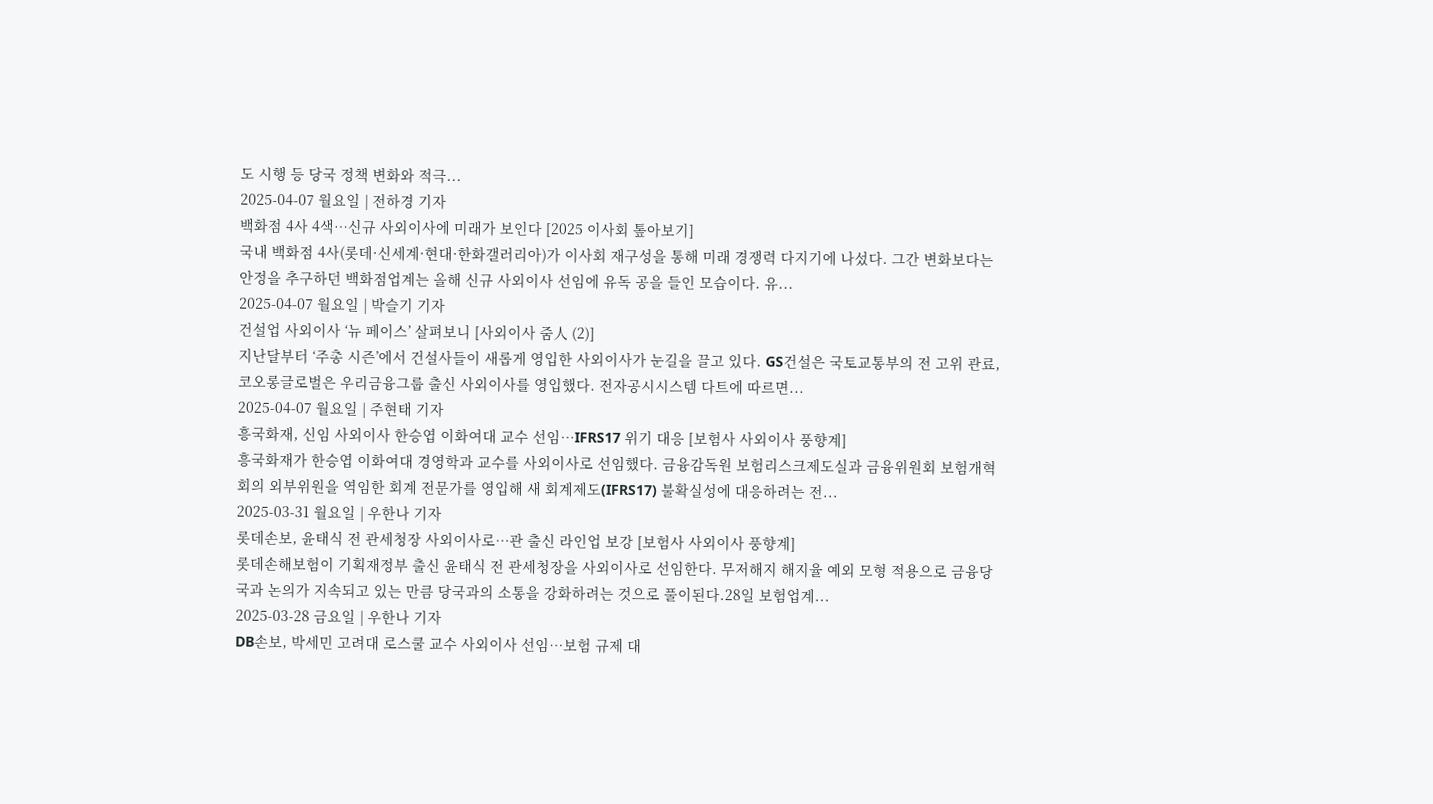도 시행 등 당국 정책 변화와 적극...
2025-04-07 월요일 | 전하경 기자
백화점 4사 4색…신규 사외이사에 미래가 보인다 [2025 이사회 톺아보기]
국내 백화점 4사(롯데·신세계·현대·한화갤러리아)가 이사회 재구성을 통해 미래 경쟁력 다지기에 나섰다. 그간 변화보다는 안정을 추구하던 백화점업계는 올해 신규 사외이사 선임에 유독 공을 들인 모습이다. 유...
2025-04-07 월요일 | 박슬기 기자
건설업 사외이사 ‘뉴 페이스’ 살펴보니 [사외이사 줌人 (2)]
지난달부터 ‘주총 시즌’에서 건설사들이 새롭게 영입한 사외이사가 눈길을 끌고 있다. GS건설은 국토교통부의 전 고위 관료, 코오롱글로벌은 우리금융그룹 출신 사외이사를 영입했다. 전자공시시스템 다트에 따르면...
2025-04-07 월요일 | 주현태 기자
흥국화재, 신임 사외이사 한승엽 이화여대 교수 선임…IFRS17 위기 대응 [보험사 사외이사 풍향계]
흥국화재가 한승엽 이화여대 경영학과 교수를 사외이사로 선임했다. 금융감독원 보험리스크제도실과 금융위원회 보험개혁회의 외부위원을 역임한 회계 전문가를 영입해 새 회계제도(IFRS17) 불확실성에 대응하려는 전...
2025-03-31 월요일 | 우한나 기자
롯데손보, 윤태식 전 관세청장 사외이사로…관 출신 라인업 보강 [보험사 사외이사 풍향계]
롯데손해보험이 기획재정부 출신 윤태식 전 관세청장을 사외이사로 선임한다. 무저해지 해지율 예외 모형 적용으로 금융당국과 논의가 지속되고 있는 만큼 당국과의 소통을 강화하려는 것으로 풀이된다.28일 보험업계...
2025-03-28 금요일 | 우한나 기자
DB손보, 박세민 고려대 로스쿨 교수 사외이사 선임…보험 규제 대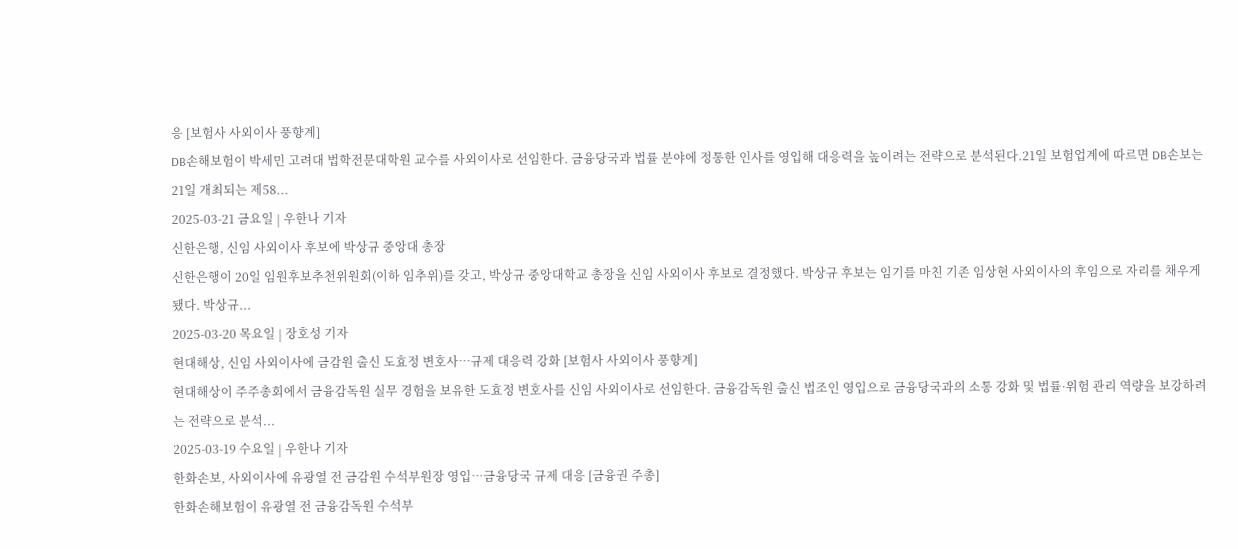응 [보험사 사외이사 풍향계]
DB손해보험이 박세민 고려대 법학전문대학원 교수를 사외이사로 선임한다. 금융당국과 법률 분야에 정통한 인사를 영입해 대응력을 높이려는 전략으로 분석된다.21일 보험업계에 따르면 DB손보는 21일 개최되는 제58...
2025-03-21 금요일 | 우한나 기자
신한은행, 신임 사외이사 후보에 박상규 중앙대 총장
신한은행이 20일 임원후보추천위원회(이하 임추위)를 갖고, 박상규 중앙대학교 총장을 신임 사외이사 후보로 결정했다. 박상규 후보는 임기를 마친 기존 임상현 사외이사의 후임으로 자리를 채우게 됐다. 박상규...
2025-03-20 목요일 | 장호성 기자
현대해상, 신임 사외이사에 금감원 출신 도효정 변호사…규제 대응력 강화 [보험사 사외이사 풍향계]
현대해상이 주주총회에서 금융감독원 실무 경험을 보유한 도효정 변호사를 신임 사외이사로 선임한다. 금융감독원 출신 법조인 영입으로 금융당국과의 소통 강화 및 법률·위험 관리 역량을 보강하려는 전략으로 분석...
2025-03-19 수요일 | 우한나 기자
한화손보, 사외이사에 유광열 전 금감원 수석부원장 영입…금융당국 규제 대응 [금융권 주총]
한화손해보험이 유광열 전 금융감독원 수석부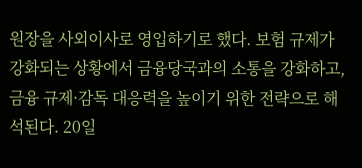원장을 사외이사로 영입하기로 했다. 보험 규제가 강화되는 상황에서 금융당국과의 소통을 강화하고, 금융 규제·감독 대응력을 높이기 위한 전략으로 해석된다. 20일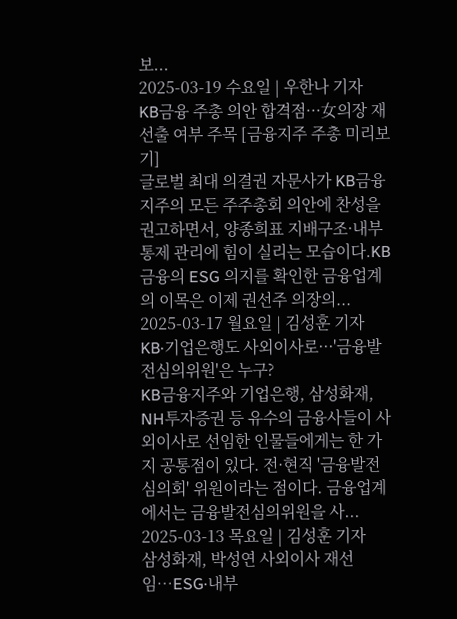보...
2025-03-19 수요일 | 우한나 기자
KB금융 주총 의안 합격점···女의장 재선출 여부 주목 [금융지주 주총 미리보기]
글로벌 최대 의결권 자문사가 KB금융지주의 모든 주주총회 의안에 찬성을 권고하면서, 양종희표 지배구조·내부통제 관리에 힘이 실리는 모습이다.KB금융의 ESG 의지를 확인한 금융업계의 이목은 이제 권선주 의장의...
2025-03-17 월요일 | 김성훈 기자
KB·기업은행도 사외이사로···'금융발전심의위원'은 누구?
KB금융지주와 기업은행, 삼성화재, NH투자증권 등 유수의 금융사들이 사외이사로 선임한 인물들에게는 한 가지 공통점이 있다. 전·현직 '금융발전심의회' 위원이라는 점이다. 금융업계에서는 금융발전심의위원을 사...
2025-03-13 목요일 | 김성훈 기자
삼성화재, 박성연 사외이사 재선임…ESG·내부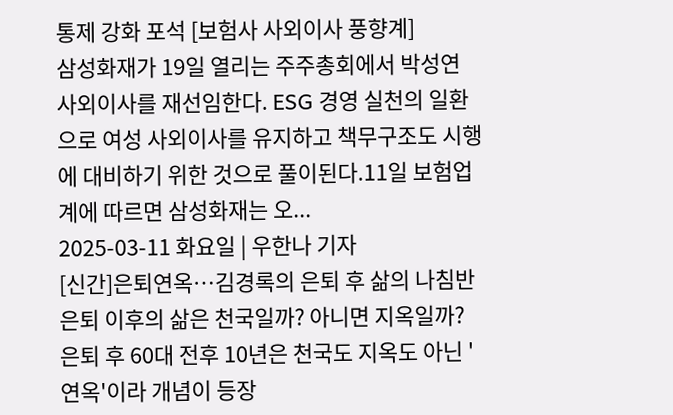통제 강화 포석 [보험사 사외이사 풍향계]
삼성화재가 19일 열리는 주주총회에서 박성연 사외이사를 재선임한다. ESG 경영 실천의 일환으로 여성 사외이사를 유지하고 책무구조도 시행에 대비하기 위한 것으로 풀이된다.11일 보험업계에 따르면 삼성화재는 오...
2025-03-11 화요일 | 우한나 기자
[신간]은퇴연옥…김경록의 은퇴 후 삶의 나침반
은퇴 이후의 삶은 천국일까? 아니면 지옥일까? 은퇴 후 60대 전후 10년은 천국도 지옥도 아닌 '연옥'이라 개념이 등장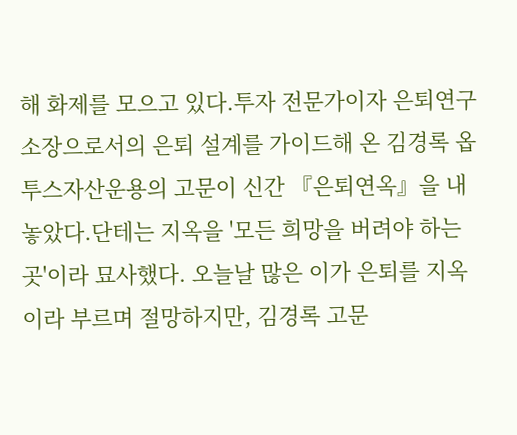해 화제를 모으고 있다.투자 전문가이자 은퇴연구소장으로서의 은퇴 설계를 가이드해 온 김경록 옵투스자산운용의 고문이 신간 『은퇴연옥』을 내놓았다.단테는 지옥을 '모든 희망을 버려야 하는 곳'이라 묘사했다. 오늘날 많은 이가 은퇴를 지옥이라 부르며 절망하지만, 김경록 고문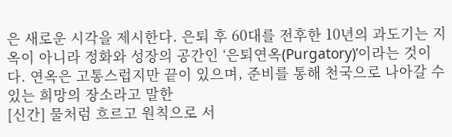은 새로운 시각을 제시한다. 은퇴 후 60대를 전후한 10년의 과도기는 지옥이 아니라 정화와 성장의 공간인 ‘은퇴연옥(Purgatory)’이라는 것이다. 연옥은 고통스럽지만 끝이 있으며, 준비를 통해 천국으로 나아갈 수 있는 희망의 장소라고 말한
[신간] 물처럼 흐르고 원칙으로 서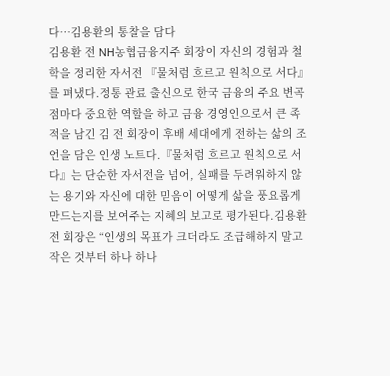다…김용환의 통찰을 담다
김용환 전 NH농협금융지주 회장이 자신의 경험과 철학을 정리한 자서전 『물처럼 흐르고 원칙으로 서다』를 펴냈다.정통 관료 출신으로 한국 금융의 주요 변곡점마다 중요한 역할을 하고 금융 경영인으로서 큰 족적을 남긴 김 전 회장이 후배 세대에게 전하는 삶의 조언을 담은 인생 노트다.『물처럼 흐르고 원칙으로 서다』는 단순한 자서전을 넘어, 실패를 두려워하지 않는 용기와 자신에 대한 믿음이 어떻게 삶을 풍요롭게 만드는지를 보여주는 지혜의 보고로 평가된다.김용환 전 회장은 “인생의 목표가 크더라도 조급해하지 말고 작은 것부터 하나 하나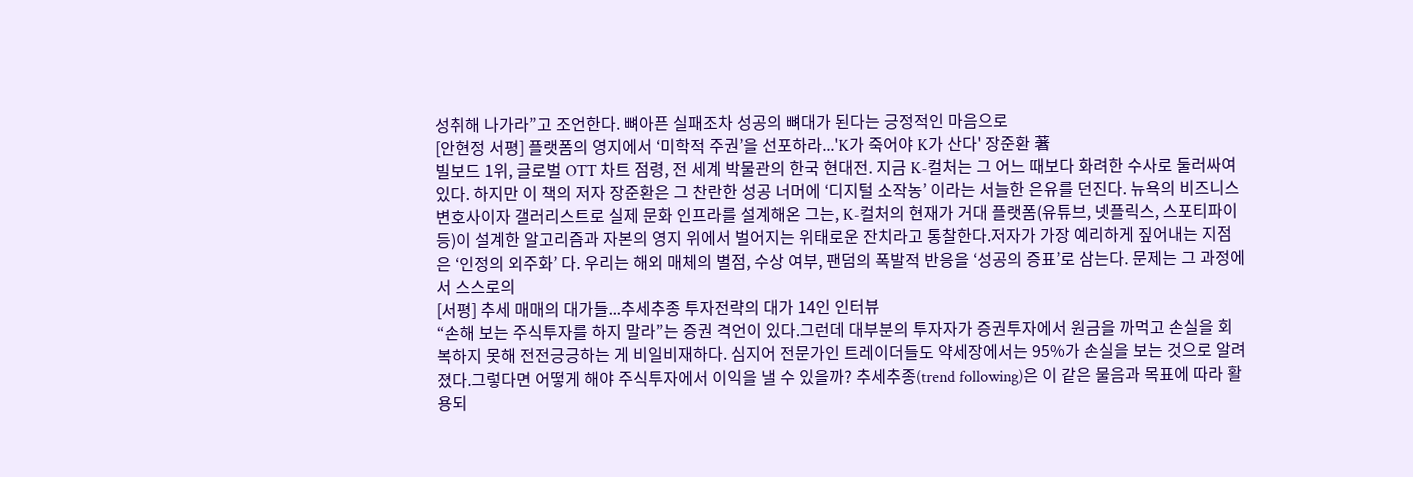성취해 나가라”고 조언한다. 뼈아픈 실패조차 성공의 뼈대가 된다는 긍정적인 마음으로
[안현정 서평] 플랫폼의 영지에서 ‘미학적 주권’을 선포하라...'K가 죽어야 K가 산다' 장준환 著
빌보드 1위, 글로벌 OTT 차트 점령, 전 세계 박물관의 한국 현대전. 지금 K-컬처는 그 어느 때보다 화려한 수사로 둘러싸여 있다. 하지만 이 책의 저자 장준환은 그 찬란한 성공 너머에 ‘디지털 소작농’ 이라는 서늘한 은유를 던진다. 뉴욕의 비즈니스 변호사이자 갤러리스트로 실제 문화 인프라를 설계해온 그는, K-컬처의 현재가 거대 플랫폼(유튜브, 넷플릭스, 스포티파이 등)이 설계한 알고리즘과 자본의 영지 위에서 벌어지는 위태로운 잔치라고 통찰한다.저자가 가장 예리하게 짚어내는 지점은 ‘인정의 외주화’ 다. 우리는 해외 매체의 별점, 수상 여부, 팬덤의 폭발적 반응을 ‘성공의 증표’로 삼는다. 문제는 그 과정에서 스스로의
[서평] 추세 매매의 대가들...추세추종 투자전략의 대가 14인 인터뷰
“손해 보는 주식투자를 하지 말라”는 증권 격언이 있다.그런데 대부분의 투자자가 증권투자에서 원금을 까먹고 손실을 회복하지 못해 전전긍긍하는 게 비일비재하다. 심지어 전문가인 트레이더들도 약세장에서는 95%가 손실을 보는 것으로 알려졌다.그렇다면 어떻게 해야 주식투자에서 이익을 낼 수 있을까? 추세추종(trend following)은 이 같은 물음과 목표에 따라 활용되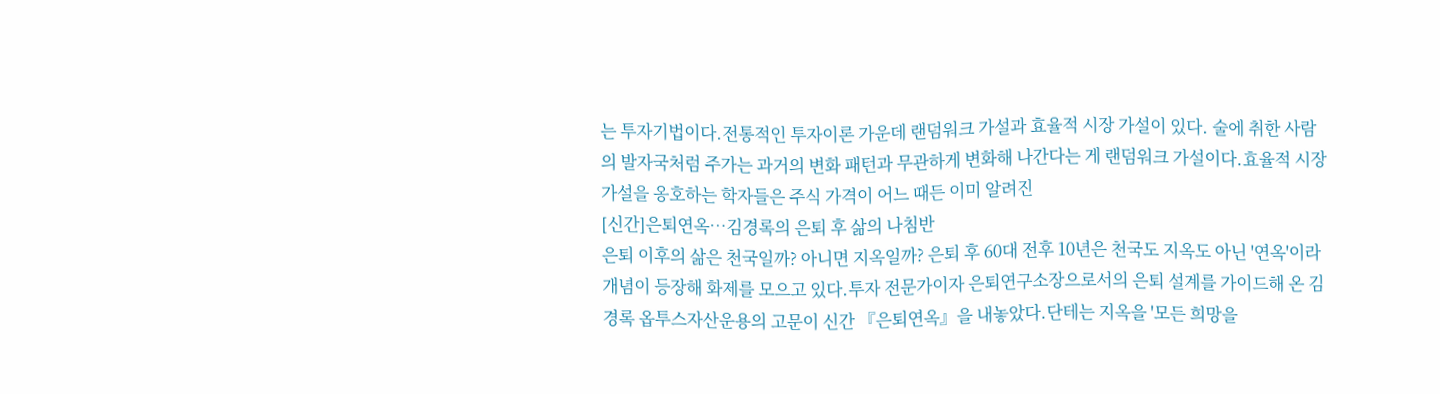는 투자기법이다.전통적인 투자이론 가운데 랜덤워크 가설과 효율적 시장 가설이 있다. 술에 취한 사람의 발자국처럼 주가는 과거의 변화 패턴과 무관하게 변화해 나간다는 게 랜덤워크 가설이다.효율적 시장 가설을 옹호하는 학자들은 주식 가격이 어느 때든 이미 알려진
[신간]은퇴연옥…김경록의 은퇴 후 삶의 나침반
은퇴 이후의 삶은 천국일까? 아니면 지옥일까? 은퇴 후 60대 전후 10년은 천국도 지옥도 아닌 '연옥'이라 개념이 등장해 화제를 모으고 있다.투자 전문가이자 은퇴연구소장으로서의 은퇴 설계를 가이드해 온 김경록 옵투스자산운용의 고문이 신간 『은퇴연옥』을 내놓았다.단테는 지옥을 '모든 희망을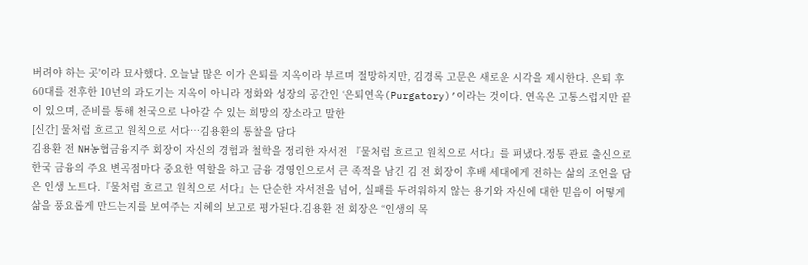버려야 하는 곳'이라 묘사했다. 오늘날 많은 이가 은퇴를 지옥이라 부르며 절망하지만, 김경록 고문은 새로운 시각을 제시한다. 은퇴 후 60대를 전후한 10년의 과도기는 지옥이 아니라 정화와 성장의 공간인 ‘은퇴연옥(Purgatory)’이라는 것이다. 연옥은 고통스럽지만 끝이 있으며, 준비를 통해 천국으로 나아갈 수 있는 희망의 장소라고 말한
[신간] 물처럼 흐르고 원칙으로 서다…김용환의 통찰을 담다
김용환 전 NH농협금융지주 회장이 자신의 경험과 철학을 정리한 자서전 『물처럼 흐르고 원칙으로 서다』를 펴냈다.정통 관료 출신으로 한국 금융의 주요 변곡점마다 중요한 역할을 하고 금융 경영인으로서 큰 족적을 남긴 김 전 회장이 후배 세대에게 전하는 삶의 조언을 담은 인생 노트다.『물처럼 흐르고 원칙으로 서다』는 단순한 자서전을 넘어, 실패를 두려워하지 않는 용기와 자신에 대한 믿음이 어떻게 삶을 풍요롭게 만드는지를 보여주는 지혜의 보고로 평가된다.김용환 전 회장은 “인생의 목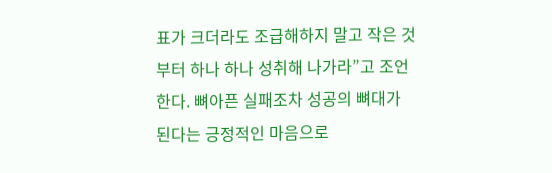표가 크더라도 조급해하지 말고 작은 것부터 하나 하나 성취해 나가라”고 조언한다. 뼈아픈 실패조차 성공의 뼈대가 된다는 긍정적인 마음으로